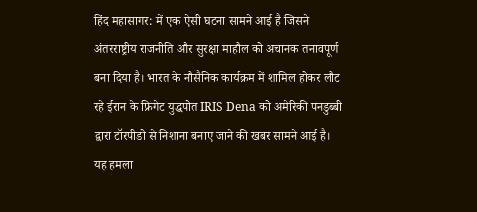हिंद महासागर: में एक ऐसी घटना सामने आई है जिसने अंतरराष्ट्रीय राजनीति और सुरक्षा माहौल को अचानक तनावपूर्ण बना दिया है। भारत के नौसैनिक कार्यक्रम में शामिल होकर लौट रहे ईरान के फ्रिगेट युद्धपोत IRIS Dena को अमेरिकी पनडुब्बी द्वारा टॉरपीडो से निशाना बनाए जाने की खबर सामने आई है। यह हमला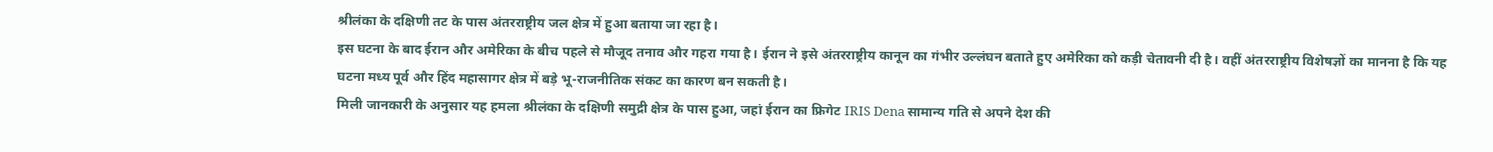श्रीलंका के दक्षिणी तट के पास अंतरराष्ट्रीय जल क्षेत्र में हुआ बताया जा रहा है।
इस घटना के बाद ईरान और अमेरिका के बीच पहले से मौजूद तनाव और गहरा गया है। ईरान ने इसे अंतरराष्ट्रीय कानून का गंभीर उल्लंघन बताते हुए अमेरिका को कड़ी चेतावनी दी है। वहीं अंतरराष्ट्रीय विशेषज्ञों का मानना है कि यह घटना मध्य पूर्व और हिंद महासागर क्षेत्र में बड़े भू-राजनीतिक संकट का कारण बन सकती है।
मिली जानकारी के अनुसार यह हमला श्रीलंका के दक्षिणी समुद्री क्षेत्र के पास हुआ, जहां ईरान का फ्रिगेट IRIS Dena सामान्य गति से अपने देश की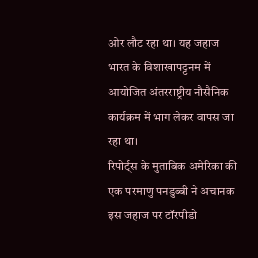ओर लौट रहा था। यह जहाज भारत के विशाखापट्टनम में आयोजित अंतरराष्ट्रीय नौसैनिक कार्यक्रम में भाग लेकर वापस जा रहा था।
रिपोर्ट्स के मुताबिक अमेरिका की एक परमाणु पनडुब्बी ने अचानक इस जहाज पर टॉरपीडो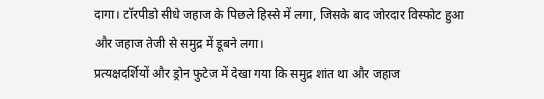दागा। टॉरपीडो सीधे जहाज के पिछले हिस्से में लगा, जिसके बाद जोरदार विस्फोट हुआ और जहाज तेजी से समुद्र में डूबने लगा।
प्रत्यक्षदर्शियों और ड्रोन फुटेज में देखा गया कि समुद्र शांत था और जहाज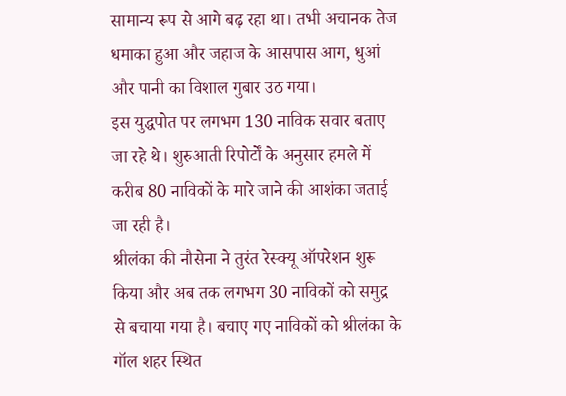सामान्य रूप से आगे बढ़ रहा था। तभी अचानक तेज धमाका हुआ और जहाज के आसपास आग, धुआं और पानी का विशाल गुबार उठ गया।
इस युद्धपोत पर लगभग 130 नाविक सवार बताए जा रहे थे। शुरुआती रिपोर्टों के अनुसार हमले में करीब 80 नाविकों के मारे जाने की आशंका जताई जा रही है।
श्रीलंका की नौसेना ने तुरंत रेस्क्यू ऑपरेशन शुरू किया और अब तक लगभग 30 नाविकों को समुद्र से बचाया गया है। बचाए गए नाविकों को श्रीलंका के गॉल शहर स्थित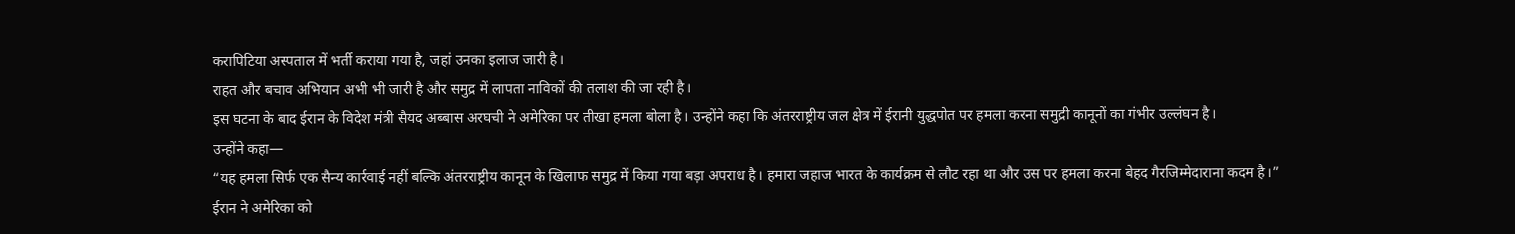करापिटिया अस्पताल में भर्ती कराया गया है, जहां उनका इलाज जारी है।
राहत और बचाव अभियान अभी भी जारी है और समुद्र में लापता नाविकों की तलाश की जा रही है।
इस घटना के बाद ईरान के विदेश मंत्री सैयद अब्बास अरघची ने अमेरिका पर तीखा हमला बोला है। उन्होंने कहा कि अंतरराष्ट्रीय जल क्षेत्र में ईरानी युद्धपोत पर हमला करना समुद्री कानूनों का गंभीर उल्लंघन है।
उन्होंने कहा—
“यह हमला सिर्फ एक सैन्य कार्रवाई नहीं बल्कि अंतरराष्ट्रीय कानून के खिलाफ समुद्र में किया गया बड़ा अपराध है। हमारा जहाज भारत के कार्यक्रम से लौट रहा था और उस पर हमला करना बेहद गैरजिम्मेदाराना कदम है।”
ईरान ने अमेरिका को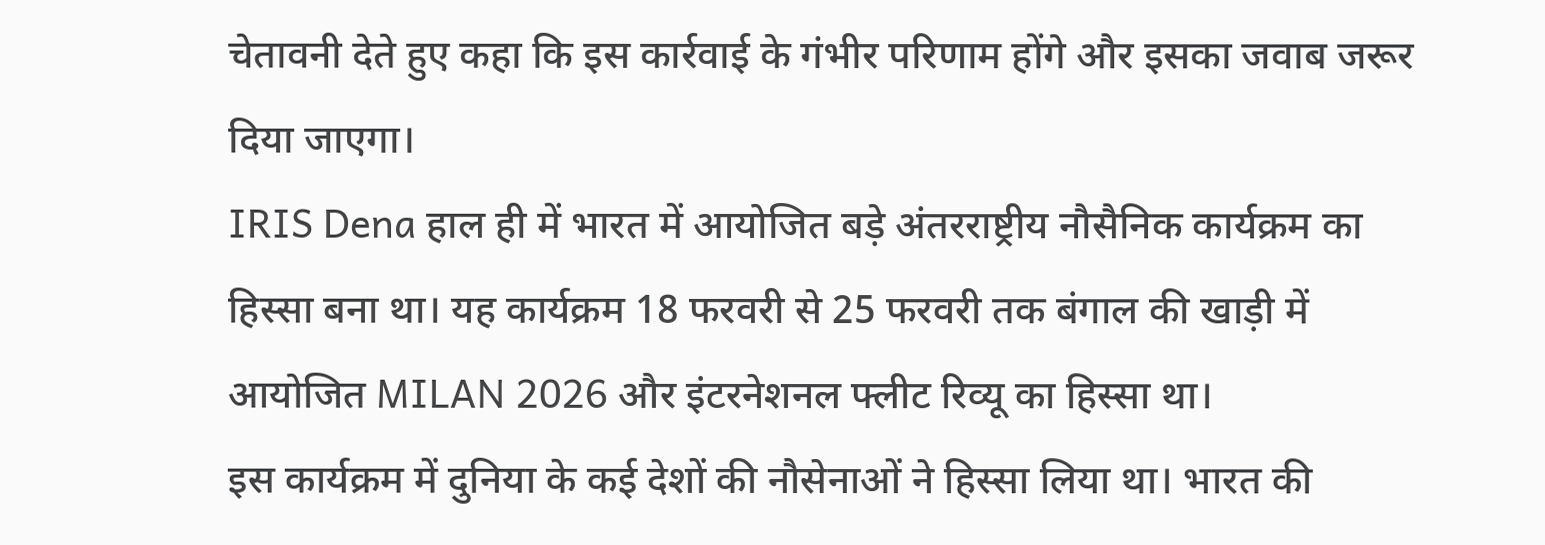चेतावनी देते हुए कहा कि इस कार्रवाई के गंभीर परिणाम होंगे और इसका जवाब जरूर दिया जाएगा।
IRIS Dena हाल ही में भारत में आयोजित बड़े अंतरराष्ट्रीय नौसैनिक कार्यक्रम का हिस्सा बना था। यह कार्यक्रम 18 फरवरी से 25 फरवरी तक बंगाल की खाड़ी में आयोजित MILAN 2026 और इंटरनेशनल फ्लीट रिव्यू का हिस्सा था।
इस कार्यक्रम में दुनिया के कई देशों की नौसेनाओं ने हिस्सा लिया था। भारत की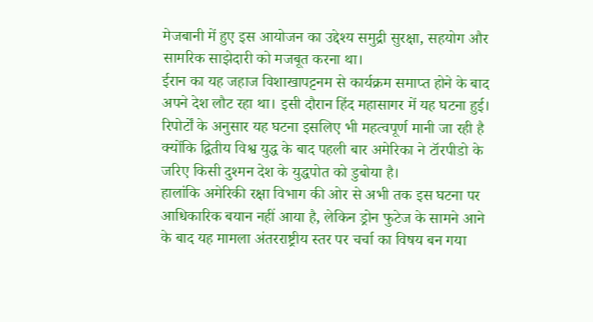मेजबानी में हुए इस आयोजन का उद्देश्य समुद्री सुरक्षा, सहयोग और सामरिक साझेदारी को मजबूत करना था।
ईरान का यह जहाज विशाखापट्टनम से कार्यक्रम समाप्त होने के बाद अपने देश लौट रहा था। इसी दौरान हिंद महासागर में यह घटना हुई।
रिपोर्टों के अनुसार यह घटना इसलिए भी महत्वपूर्ण मानी जा रही है क्योंकि द्वितीय विश्व युद्ध के बाद पहली बार अमेरिका ने टॉरपीडो के जरिए किसी दुश्मन देश के युद्धपोत को डुबोया है।
हालांकि अमेरिकी रक्षा विभाग की ओर से अभी तक इस घटना पर आधिकारिक बयान नहीं आया है, लेकिन ड्रोन फुटेज के सामने आने के बाद यह मामला अंतरराष्ट्रीय स्तर पर चर्चा का विषय बन गया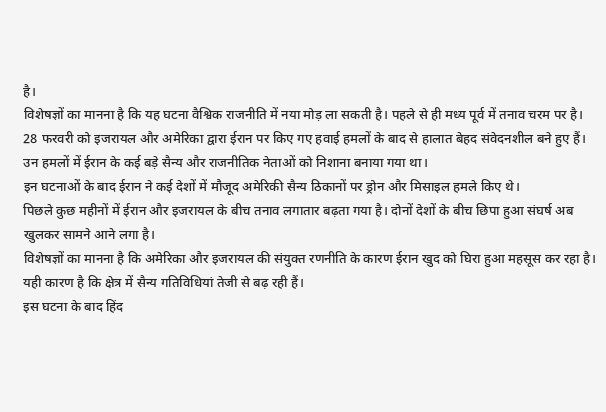है।
विशेषज्ञों का मानना है कि यह घटना वैश्विक राजनीति में नया मोड़ ला सकती है। पहले से ही मध्य पूर्व में तनाव चरम पर है।
28 फरवरी को इजरायल और अमेरिका द्वारा ईरान पर किए गए हवाई हमलों के बाद से हालात बेहद संवेदनशील बने हुए हैं। उन हमलों में ईरान के कई बड़े सैन्य और राजनीतिक नेताओं को निशाना बनाया गया था।
इन घटनाओं के बाद ईरान ने कई देशों में मौजूद अमेरिकी सैन्य ठिकानों पर ड्रोन और मिसाइल हमले किए थे।
पिछले कुछ महीनों में ईरान और इजरायल के बीच तनाव लगातार बढ़ता गया है। दोनों देशों के बीच छिपा हुआ संघर्ष अब खुलकर सामने आने लगा है।
विशेषज्ञों का मानना है कि अमेरिका और इजरायल की संयुक्त रणनीति के कारण ईरान खुद को घिरा हुआ महसूस कर रहा है। यही कारण है कि क्षेत्र में सैन्य गतिविधियां तेजी से बढ़ रही हैं।
इस घटना के बाद हिंद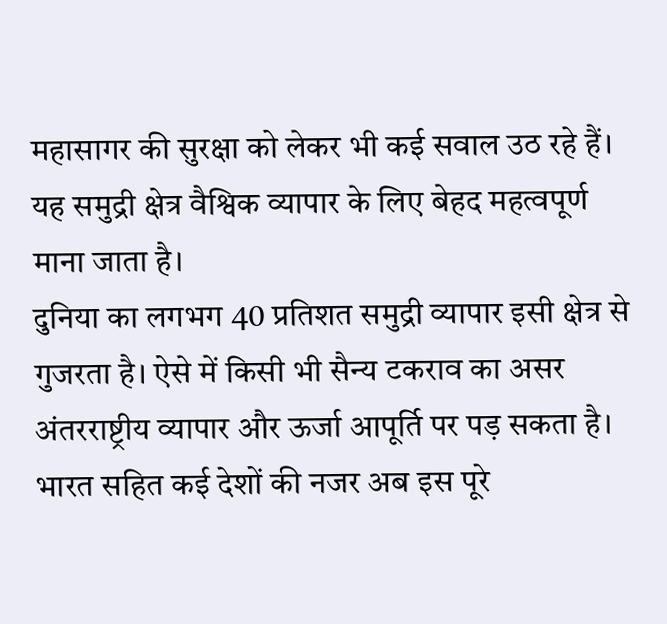महासागर की सुरक्षा को लेकर भी कई सवाल उठ रहे हैं। यह समुद्री क्षेत्र वैश्विक व्यापार के लिए बेहद महत्वपूर्ण माना जाता है।
दुनिया का लगभग 40 प्रतिशत समुद्री व्यापार इसी क्षेत्र से गुजरता है। ऐसे में किसी भी सैन्य टकराव का असर अंतरराष्ट्रीय व्यापार और ऊर्जा आपूर्ति पर पड़ सकता है।
भारत सहित कई देशों की नजर अब इस पूरे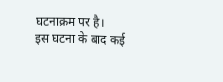घटनाक्रम पर है।
इस घटना के बाद कई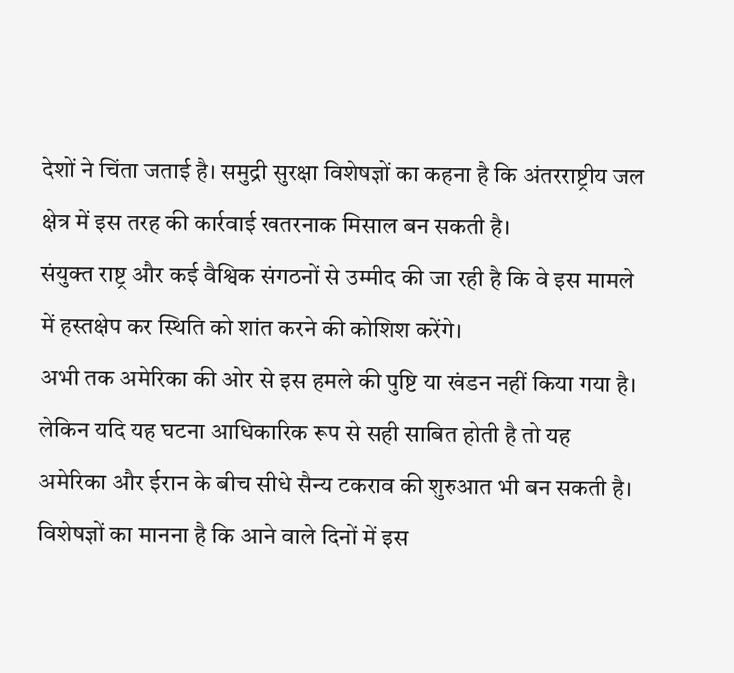देशों ने चिंता जताई है। समुद्री सुरक्षा विशेषज्ञों का कहना है कि अंतरराष्ट्रीय जल क्षेत्र में इस तरह की कार्रवाई खतरनाक मिसाल बन सकती है।
संयुक्त राष्ट्र और कई वैश्विक संगठनों से उम्मीद की जा रही है कि वे इस मामले में हस्तक्षेप कर स्थिति को शांत करने की कोशिश करेंगे।
अभी तक अमेरिका की ओर से इस हमले की पुष्टि या खंडन नहीं किया गया है। लेकिन यदि यह घटना आधिकारिक रूप से सही साबित होती है तो यह अमेरिका और ईरान के बीच सीधे सैन्य टकराव की शुरुआत भी बन सकती है।
विशेषज्ञों का मानना है कि आने वाले दिनों में इस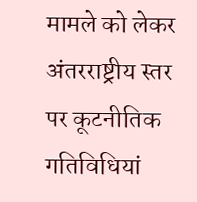मामले को लेकर अंतरराष्ट्रीय स्तर पर कूटनीतिक गतिविधियां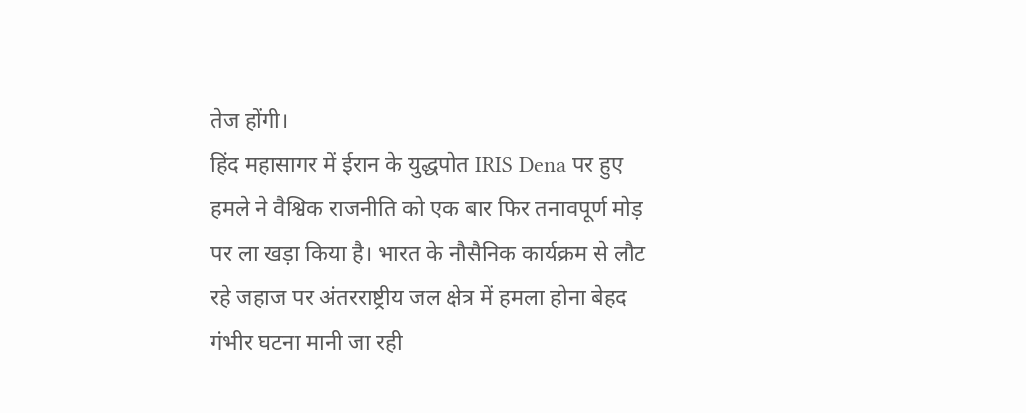तेज होंगी।
हिंद महासागर में ईरान के युद्धपोत IRIS Dena पर हुए हमले ने वैश्विक राजनीति को एक बार फिर तनावपूर्ण मोड़ पर ला खड़ा किया है। भारत के नौसैनिक कार्यक्रम से लौट रहे जहाज पर अंतरराष्ट्रीय जल क्षेत्र में हमला होना बेहद गंभीर घटना मानी जा रही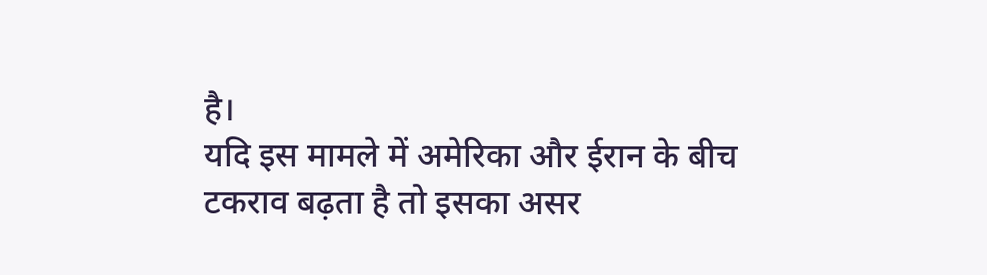है।
यदि इस मामले में अमेरिका और ईरान के बीच टकराव बढ़ता है तो इसका असर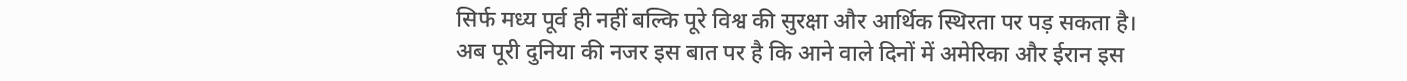सिर्फ मध्य पूर्व ही नहीं बल्कि पूरे विश्व की सुरक्षा और आर्थिक स्थिरता पर पड़ सकता है।
अब पूरी दुनिया की नजर इस बात पर है कि आने वाले दिनों में अमेरिका और ईरान इस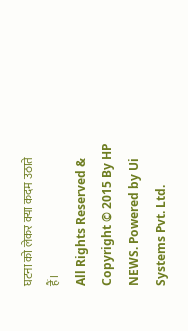घटना को लेकर क्या कदम उठाते हैं।
All Rights Reserved & Copyright © 2015 By HP NEWS. Powered by Ui Systems Pvt. Ltd.